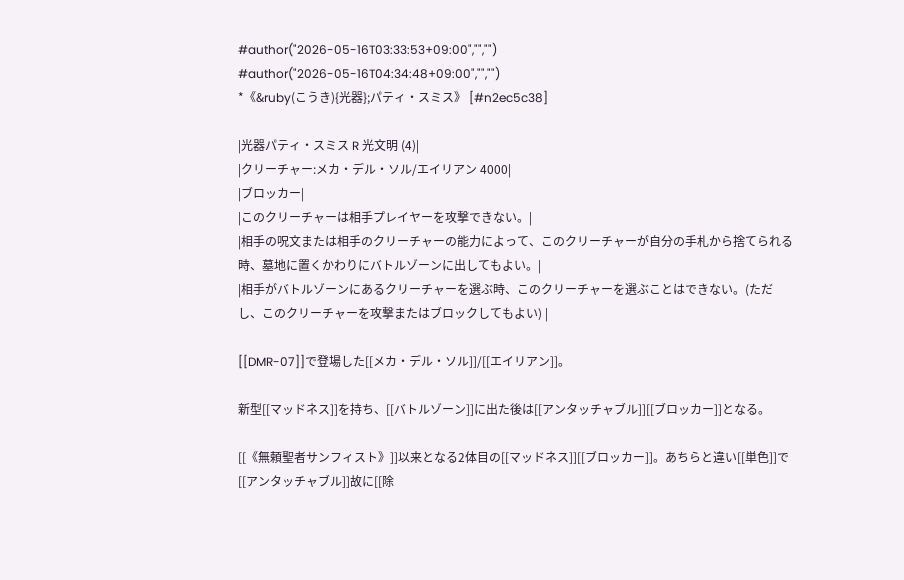#author("2026-05-16T03:33:53+09:00","","")
#author("2026-05-16T04:34:48+09:00","","")
*《&ruby(こうき){光器};パティ・スミス》 [#n2ec5c38]

|光器パティ・スミス R 光文明 (4)|
|クリーチャー:メカ・デル・ソル/エイリアン 4000|
|ブロッカー|
|このクリーチャーは相手プレイヤーを攻撃できない。|
|相手の呪文または相手のクリーチャーの能力によって、このクリーチャーが自分の手札から捨てられる時、墓地に置くかわりにバトルゾーンに出してもよい。|
|相手がバトルゾーンにあるクリーチャーを選ぶ時、このクリーチャーを選ぶことはできない。(ただし、このクリーチャーを攻撃またはブロックしてもよい) |

[[DMR-07]]で登場した[[メカ・デル・ソル]]/[[エイリアン]]。

新型[[マッドネス]]を持ち、[[バトルゾーン]]に出た後は[[アンタッチャブル]][[ブロッカー]]となる。

[[《無頼聖者サンフィスト》]]以来となる2体目の[[マッドネス]][[ブロッカー]]。あちらと違い[[単色]]で[[アンタッチャブル]]故に[[除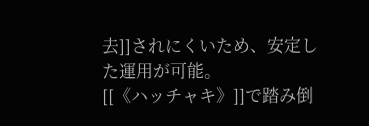去]]されにくいため、安定した運用が可能。
[[《ハッチャキ》]]で踏み倒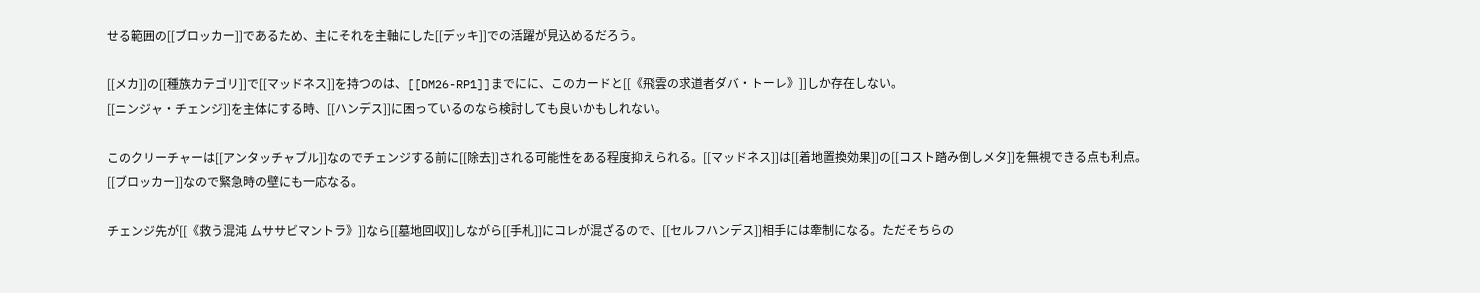せる範囲の[[ブロッカー]]であるため、主にそれを主軸にした[[デッキ]]での活躍が見込めるだろう。

[[メカ]]の[[種族カテゴリ]]で[[マッドネス]]を持つのは、[[DM26-RP1]]までにに、このカードと[[《飛雲の求道者ダバ・トーレ》]]しか存在しない。
[[ニンジャ・チェンジ]]を主体にする時、[[ハンデス]]に困っているのなら検討しても良いかもしれない。

このクリーチャーは[[アンタッチャブル]]なのでチェンジする前に[[除去]]される可能性をある程度抑えられる。[[マッドネス]]は[[着地置換効果]]の[[コスト踏み倒しメタ]]を無視できる点も利点。
[[ブロッカー]]なので緊急時の壁にも一応なる。

チェンジ先が[[《救う混沌 ムササビマントラ》]]なら[[墓地回収]]しながら[[手札]]にコレが混ざるので、[[セルフハンデス]]相手には牽制になる。ただそちらの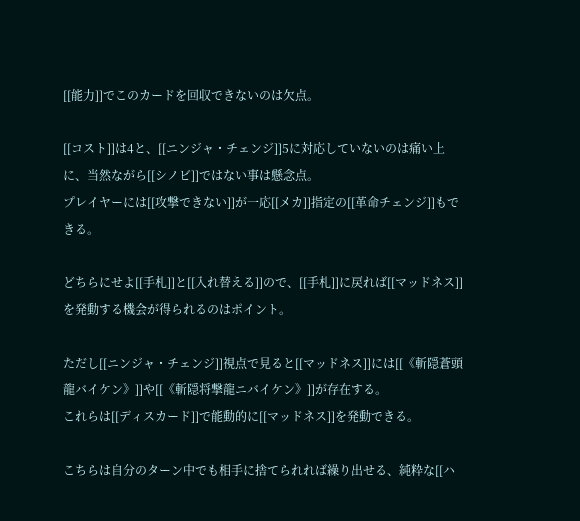[[能力]]でこのカードを回収できないのは欠点。

[[コスト]]は4と、[[ニンジャ・チェンジ]]5に対応していないのは痛い上に、当然ながら[[シノビ]]ではない事は懸念点。
プレイヤーには[[攻撃できない]]が一応[[メカ]]指定の[[革命チェンジ]]もできる。

どちらにせよ[[手札]]と[[入れ替える]]ので、[[手札]]に戻れば[[マッドネス]]を発動する機会が得られるのはポイント。

ただし[[ニンジャ・チェンジ]]視点で見ると[[マッドネス]]には[[《斬隠蒼頭龍バイケン》]]や[[《斬隠将撃龍ニバイケン》]]が存在する。
これらは[[ディスカード]]で能動的に[[マッドネス]]を発動できる。

こちらは自分のターン中でも相手に捨てられれば繰り出せる、純粋な[[ハ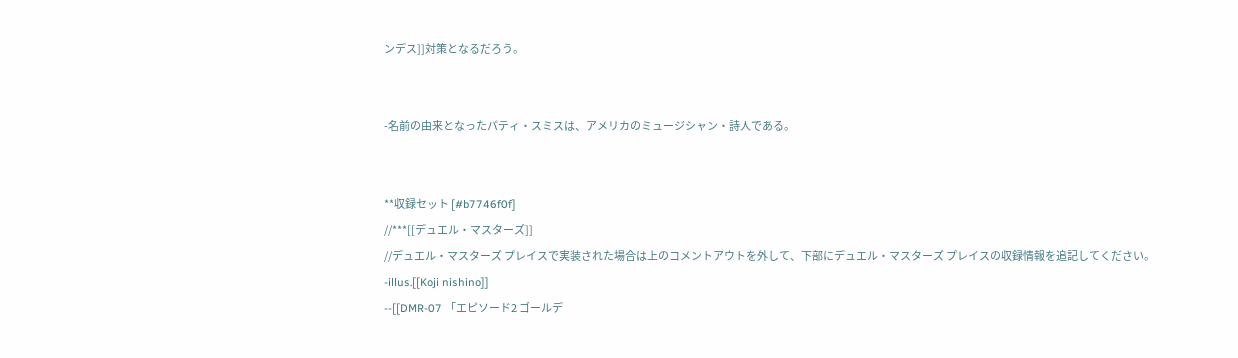ンデス]]対策となるだろう。


-名前の由来となったパティ・スミスは、アメリカのミュージシャン・詩人である。


**収録セット [#b7746f0f]
//***[[デュエル・マスターズ]]
//デュエル・マスターズ プレイスで実装された場合は上のコメントアウトを外して、下部にデュエル・マスターズ プレイスの収録情報を追記してください。
-illus.[[Koji nishino]]
--[[DMR-07 「エピソード2 ゴールデ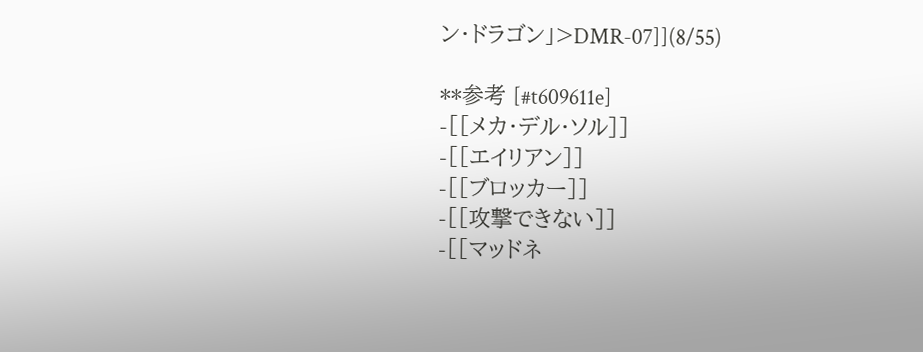ン・ドラゴン」>DMR-07]](8/55)

**参考 [#t609611e]
-[[メカ・デル・ソル]]
-[[エイリアン]]
-[[ブロッカー]]
-[[攻撃できない]]
-[[マッドネ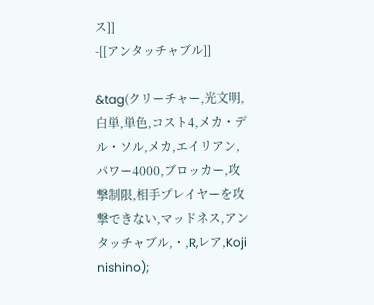ス]]
-[[アンタッチャブル]]

&tag(クリーチャー,光文明,白単,単色,コスト4,メカ・デル・ソル,メカ,エイリアン,パワー4000,ブロッカー,攻撃制限,相手プレイヤーを攻撃できない,マッドネス,アンタッチャブル,・,R,レア,Koji nishino);